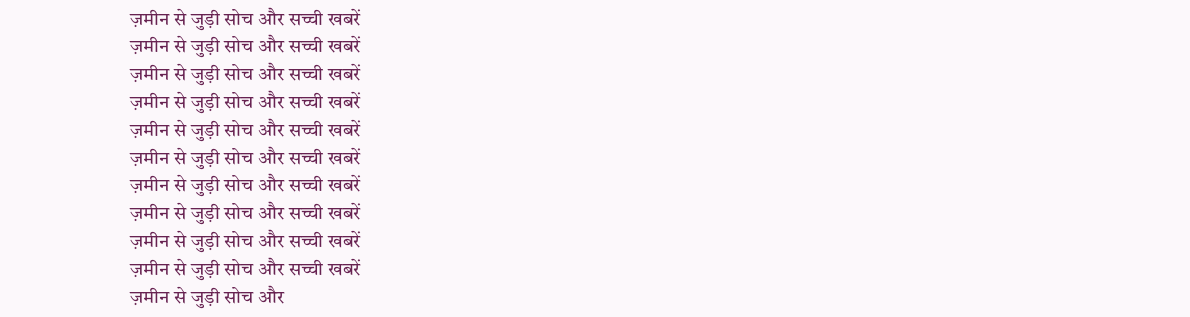ज़मीन से जुड़ी सोच और सच्ची खबरें
ज़मीन से जुड़ी सोच और सच्ची खबरें
ज़मीन से जुड़ी सोच और सच्ची खबरें
ज़मीन से जुड़ी सोच और सच्ची खबरें
ज़मीन से जुड़ी सोच और सच्ची खबरें
ज़मीन से जुड़ी सोच और सच्ची खबरें
ज़मीन से जुड़ी सोच और सच्ची खबरें
ज़मीन से जुड़ी सोच और सच्ची खबरें
ज़मीन से जुड़ी सोच और सच्ची खबरें
ज़मीन से जुड़ी सोच और सच्ची खबरें
ज़मीन से जुड़ी सोच और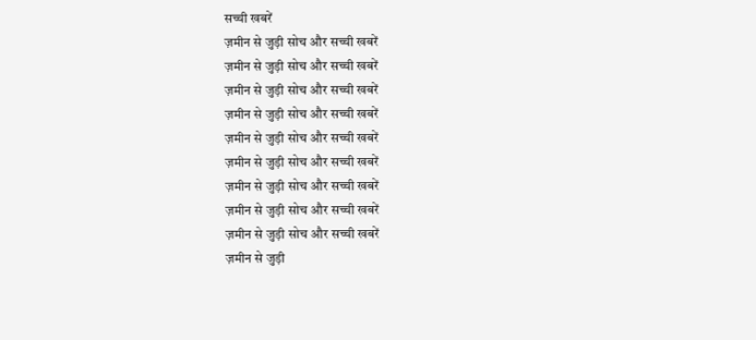सच्ची खबरें
ज़मीन से जुड़ी सोच और सच्ची खबरें
ज़मीन से जुड़ी सोच और सच्ची खबरें
ज़मीन से जुड़ी सोच और सच्ची खबरें
ज़मीन से जुड़ी सोच और सच्ची खबरें
ज़मीन से जुड़ी सोच और सच्ची खबरें
ज़मीन से जुड़ी सोच और सच्ची खबरें
ज़मीन से जुड़ी सोच और सच्ची खबरें
ज़मीन से जुड़ी सोच और सच्ची खबरें
ज़मीन से जुड़ी सोच और सच्ची खबरें
ज़मीन से जुड़ी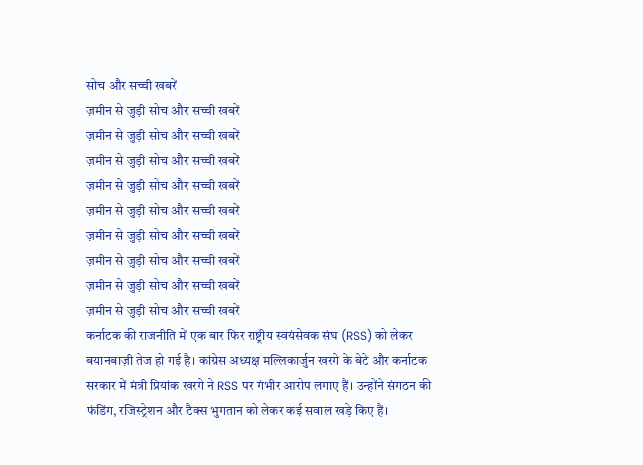सोच और सच्ची खबरें
ज़मीन से जुड़ी सोच और सच्ची खबरें
ज़मीन से जुड़ी सोच और सच्ची खबरें
ज़मीन से जुड़ी सोच और सच्ची खबरें
ज़मीन से जुड़ी सोच और सच्ची खबरें
ज़मीन से जुड़ी सोच और सच्ची खबरें
ज़मीन से जुड़ी सोच और सच्ची खबरें
ज़मीन से जुड़ी सोच और सच्ची खबरें
ज़मीन से जुड़ी सोच और सच्ची खबरें
ज़मीन से जुड़ी सोच और सच्ची खबरें
कर्नाटक की राजनीति में एक बार फिर राष्ट्रीय स्वयंसेवक संघ (RSS) को लेकर बयानबाज़ी तेज हो गई है। कांग्रेस अध्यक्ष मल्लिकार्जुन खरगे के बेटे और कर्नाटक सरकार में मंत्री प्रियांक खरगे ने RSS पर गंभीर आरोप लगाए हैं। उन्होंने संगठन की फंडिंग, रजिस्ट्रेशन और टैक्स भुगतान को लेकर कई सवाल खड़े किए हैं।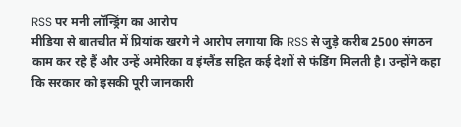RSS पर मनी लॉन्ड्रिंग का आरोप
मीडिया से बातचीत में प्रियांक खरगे ने आरोप लगाया कि RSS से जुड़े करीब 2500 संगठन काम कर रहे हैं और उन्हें अमेरिका व इंग्लैंड सहित कई देशों से फंडिंग मिलती है। उन्होंने कहा कि सरकार को इसकी पूरी जानकारी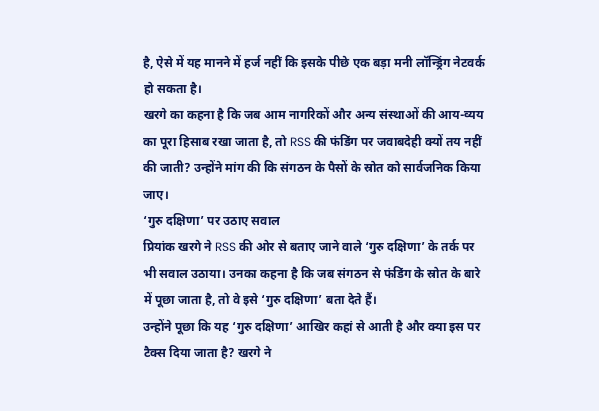है, ऐसे में यह मानने में हर्ज नहीं कि इसके पीछे एक बड़ा मनी लॉन्ड्रिंग नेटवर्क हो सकता है।
खरगे का कहना है कि जब आम नागरिकों और अन्य संस्थाओं की आय-व्यय का पूरा हिसाब रखा जाता है, तो RSS की फंडिंग पर जवाबदेही क्यों तय नहीं की जाती? उन्होंने मांग की कि संगठन के पैसों के स्रोत को सार्वजनिक किया जाए।
‘गुरु दक्षिणा’ पर उठाए सवाल
प्रियांक खरगे ने RSS की ओर से बताए जाने वाले ‘गुरु दक्षिणा’ के तर्क पर भी सवाल उठाया। उनका कहना है कि जब संगठन से फंडिंग के स्रोत के बारे में पूछा जाता है, तो वे इसे ‘गुरु दक्षिणा’ बता देते हैं।
उन्होंने पूछा कि यह ‘गुरु दक्षिणा’ आखिर कहां से आती है और क्या इस पर टैक्स दिया जाता है? खरगे ने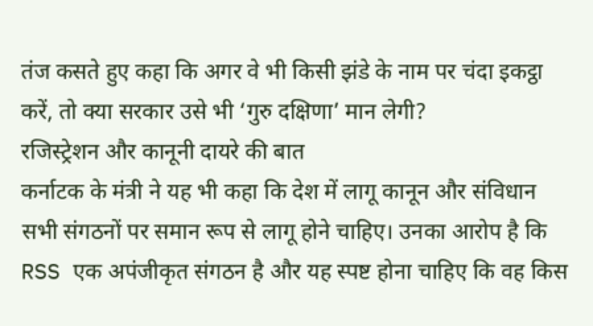तंज कसते हुए कहा कि अगर वे भी किसी झंडे के नाम पर चंदा इकट्ठा करें, तो क्या सरकार उसे भी ‘गुरु दक्षिणा’ मान लेगी?
रजिस्ट्रेशन और कानूनी दायरे की बात
कर्नाटक के मंत्री ने यह भी कहा कि देश में लागू कानून और संविधान सभी संगठनों पर समान रूप से लागू होने चाहिए। उनका आरोप है कि RSS एक अपंजीकृत संगठन है और यह स्पष्ट होना चाहिए कि वह किस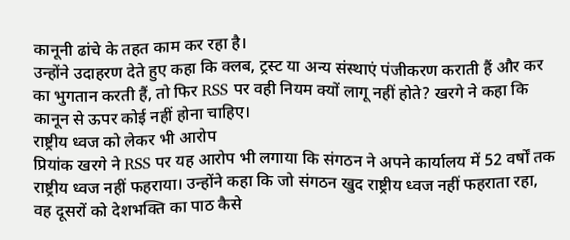कानूनी ढांचे के तहत काम कर रहा है।
उन्होंने उदाहरण देते हुए कहा कि क्लब, ट्रस्ट या अन्य संस्थाएं पंजीकरण कराती हैं और कर का भुगतान करती हैं, तो फिर RSS पर वही नियम क्यों लागू नहीं होते? खरगे ने कहा कि कानून से ऊपर कोई नहीं होना चाहिए।
राष्ट्रीय ध्वज को लेकर भी आरोप
प्रियांक खरगे ने RSS पर यह आरोप भी लगाया कि संगठन ने अपने कार्यालय में 52 वर्षों तक राष्ट्रीय ध्वज नहीं फहराया। उन्होंने कहा कि जो संगठन खुद राष्ट्रीय ध्वज नहीं फहराता रहा, वह दूसरों को देशभक्ति का पाठ कैसे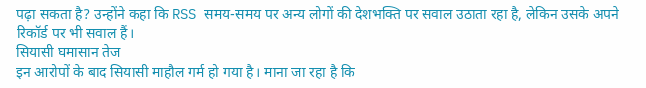पढ़ा सकता है? उन्होंने कहा कि RSS समय-समय पर अन्य लोगों की देशभक्ति पर सवाल उठाता रहा है, लेकिन उसके अपने रिकॉर्ड पर भी सवाल हैं।
सियासी घमासान तेज
इन आरोपों के बाद सियासी माहौल गर्म हो गया है। माना जा रहा है कि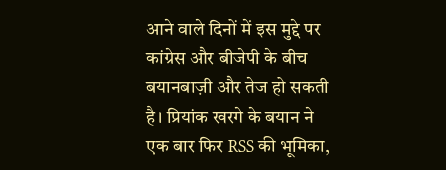आने वाले दिनों में इस मुद्दे पर कांग्रेस और बीजेपी के बीच बयानबाज़ी और तेज हो सकती है। प्रियांक खरगे के बयान ने एक बार फिर RSS की भूमिका,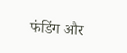फंडिंग और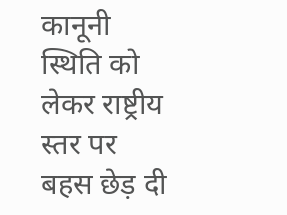कानूनी स्थिति को लेकर राष्ट्रीय स्तर पर बहस छेड़ दी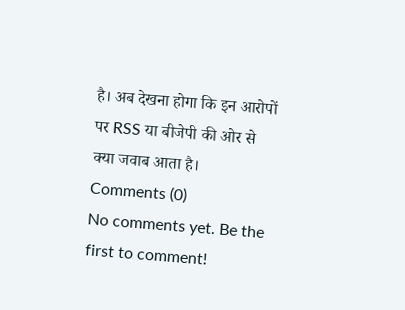है। अब देखना होगा कि इन आरोपों पर RSS या बीजेपी की ओर से क्या जवाब आता है।
Comments (0)
No comments yet. Be the first to comment!